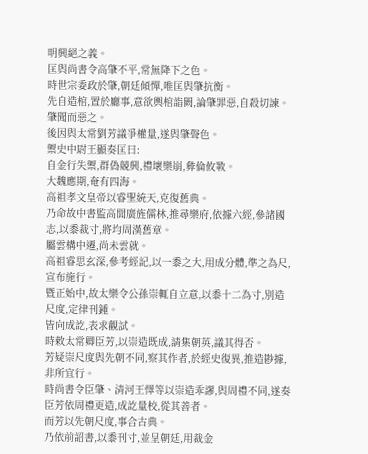明興絕之義。
匡與尚書令高肇不平,常無降下之色。
時世宗委政於肇,朝廷傾憚,唯匡與肇抗衡。
先自造棺,置於廳事,意欲輿棺詣闕,論肇罪惡,自殺切諫。
肇聞而惡之。
後因與太常劉芳議爭權量,遂與肇聲色。
禦史中尉王顯奏匡曰:
自金行失禦,群偽競興,禮壞樂崩,彜倫攸斁。
大魏應期,奄有四海。
高祖孝文皇帝以睿聖統天,克復舊典。
乃命故中書監高閭廣旌儒林,推尋樂府,依據六經,參諸國志,以黍裁寸,將均周漢舊章。
屬雲構中遷,尚未雲就。
高祖睿思玄深,參考經記,以一黍之大,用成分體,準之為尺,宣布施行。
暨正始中,故太樂令公孫崇輒自立意,以黍十二為寸,別造尺度,定律刊鍾。
皆向成訖,表求觀試。
時敕太常卿臣芳,以崇造既成,請集朝英,議其得否。
芳疑崇尺度與先朝不同,察其作者,於經史復異,推造尠據,非所宜行。
時尚書令臣肇、清河王懌等以崇造乖謬,與周禮不同,遂奏臣芳依周禮更造,成訖量校,從其善者。
而芳以先朝尺度,事合古典。
乃依前詔書,以黍刊寸,並呈朝廷,用裁金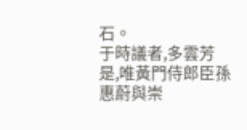石。
于時議者,多雲芳是,唯黃門侍郎臣孫惠蔚與崇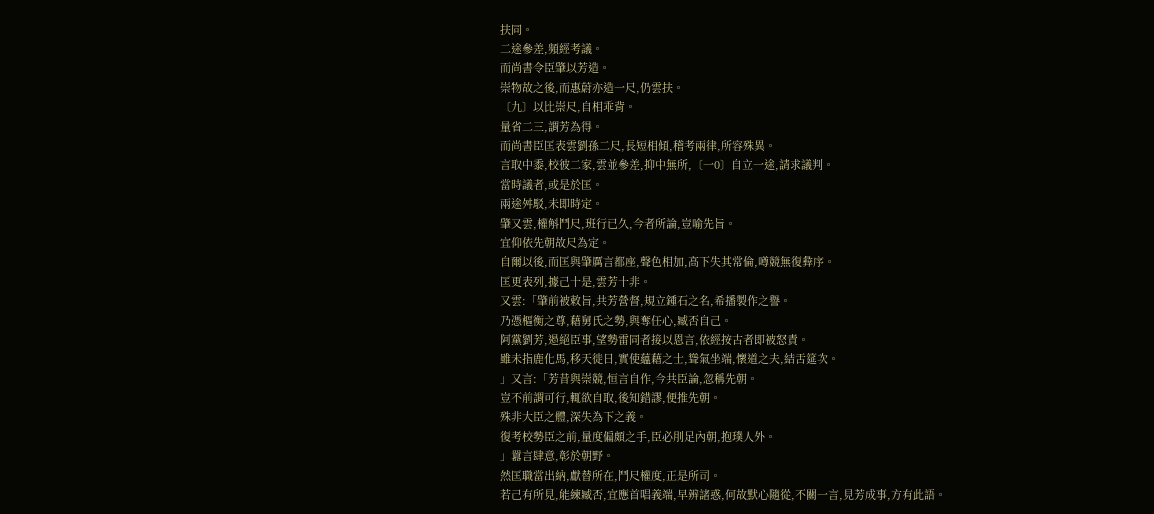扶同。
二途參差,頻經考議。
而尚書令臣肇以芳造。
崇物故之後,而惠蔚亦造一尺,仍雲扶。
〔九〕以比崇尺,自相乖背。
量省二三,謂芳為得。
而尚書臣匡表雲劉孫二尺,長短相傾,稽考兩律,所容殊異。
言取中黍,校彼二家,雲並參差,抑中無所,〔一0〕自立一途,請求議判。
當時議者,或是於匡。
兩途舛駁,未即時定。
肇又雲,權斛鬥尺,班行已久,今者所論,豈喻先旨。
宜仰依先朝故尺為定。
自爾以後,而匡與肇厲言都座,聲色相加,高下失其常倫,噂競無復彜序。
匡更表列,據己十是,雲芳十非。
又雲:「肇前被敕旨,共芳營督,規立鍾石之名,希播製作之譽。
乃憑樞衡之尊,藉舅氏之勢,與奪任心,臧否自己。
阿黨劉芳,遏絕臣事,望勢雷同者接以恩言,依經按古者即被怒責。
雖未指鹿化馬,移天徙日,實使蘊藉之士,聳氣坐端,懷道之夫,結舌筵次。
」又言:「芳昔與崇競,恒言自作,今共臣論,忽稱先朝。
豈不前謂可行,輒欲自取,後知錯謬,便推先朝。
殊非大臣之體,深失為下之義。
復考校勢臣之前,量度偏頗之手,臣必刖足內朝,抱璞人外。
」囂言肆意,彰於朝野。
然匡職當出納,獻替所在,鬥尺權度,正是所司。
若己有所見,能練臧否,宜應首唱義端,早辨諸惑,何故默心隨從,不關一言,見芳成事,方有此語。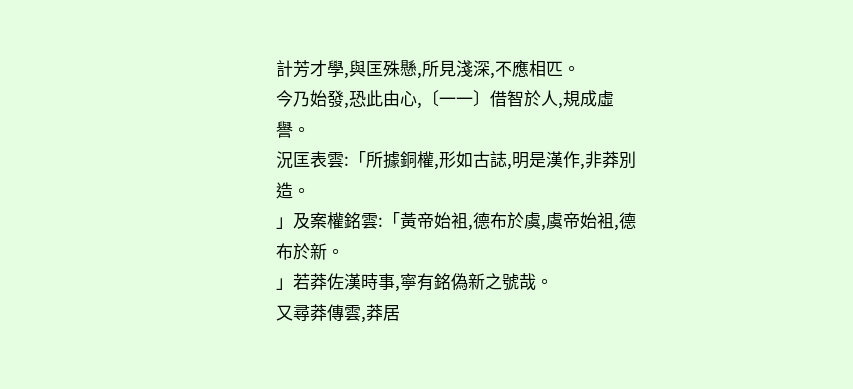計芳才學,與匡殊懸,所見淺深,不應相匹。
今乃始發,恐此由心,〔一一〕借智於人,規成虛譽。
況匡表雲:「所據銅權,形如古誌,明是漢作,非莽別造。
」及案權銘雲:「黃帝始袓,德布於虞,虞帝始袓,德布於新。
」若莽佐漢時事,寧有銘偽新之號哉。
又尋莽傳雲,莽居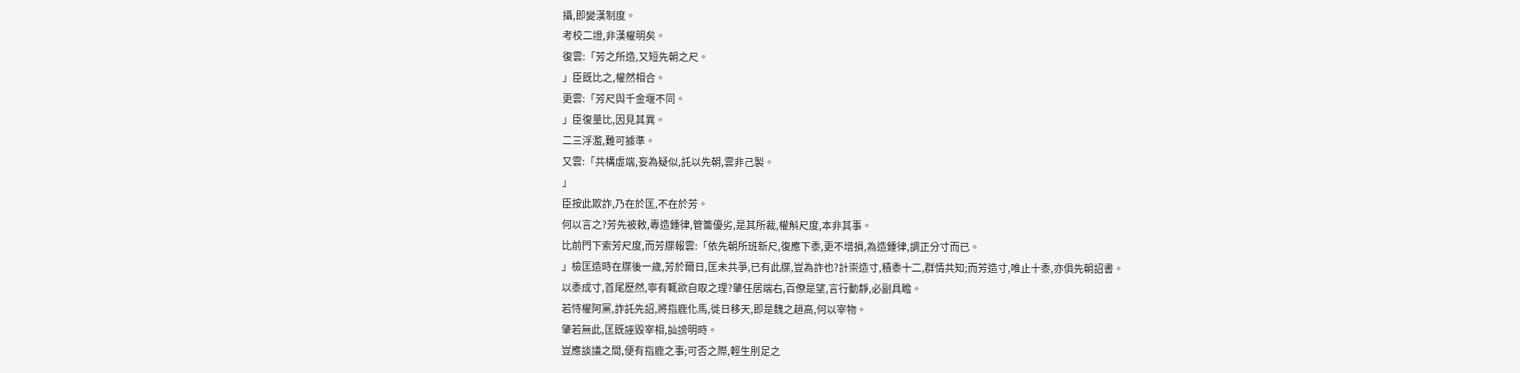攝,即變漢制度。
考校二證,非漢權明矣。
復雲:「芳之所造,又短先朝之尺。
」臣既比之,權然相合。
更雲:「芳尺與千金堰不同。
」臣復量比,因見其異。
二三浮濫,難可據準。
又雲:「共構虛端,妄為疑似,託以先朝,雲非己製。
」
臣按此欺詐,乃在於匡,不在於芳。
何以言之?芳先被敕,專造鍾律,管籥優劣,是其所裁,權斛尺度,本非其事。
比前門下索芳尺度,而芳牒報雲:「依先朝所班新尺,復應下黍,更不增損,為造鍾律,調正分寸而已。
」檢匡造時在牒後一歲,芳於爾日,匡未共爭,已有此牒,豈為詐也?計崇造寸,積黍十二,群情共知;而芳造寸,唯止十黍,亦俱先朝詔書。
以黍成寸,首尾歷然,寧有輒欲自取之理?肇任居端右,百僚是望,言行動靜,必副具瞻。
若恃權阿黨,詐託先詔,將指鹿化馬,徙日移天,即是魏之趙高,何以宰物。
肇若無此,匡既誣毀宰相,訕謗明時。
豈應談議之間,便有指鹿之事;可否之際,輕生刖足之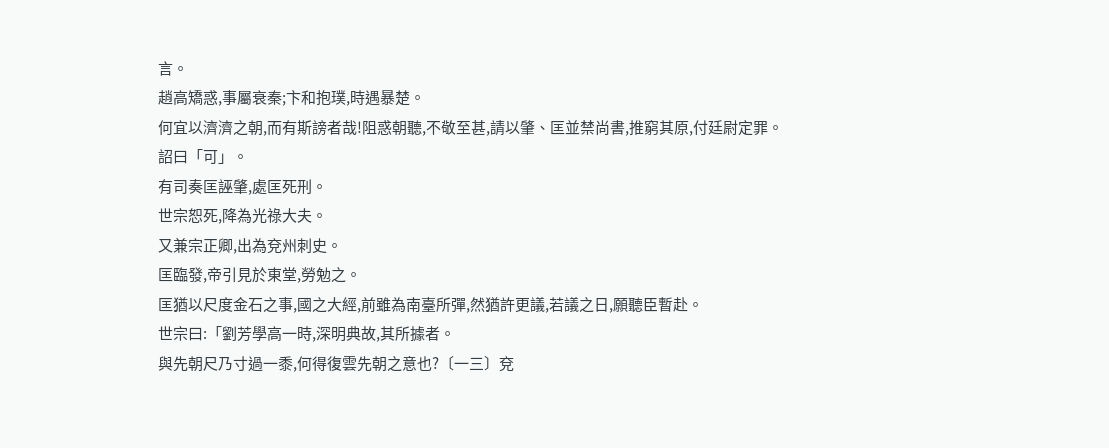言。
趙高矯惑,事屬衰秦;卞和抱璞,時遇暴楚。
何宜以濟濟之朝,而有斯謗者哉!阻惑朝聽,不敬至甚,請以肇、匡並禁尚書,推窮其原,付廷尉定罪。
詔曰「可」。
有司奏匡誣肇,處匡死刑。
世宗恕死,降為光祿大夫。
又兼宗正卿,出為兗州刺史。
匡臨發,帝引見於東堂,勞勉之。
匡猶以尺度金石之事,國之大經,前雖為南臺所彈,然猶許更議,若議之日,願聽臣暫赴。
世宗曰:「劉芳學高一時,深明典故,其所據者。
與先朝尺乃寸過一黍,何得復雲先朝之意也?〔一三〕兗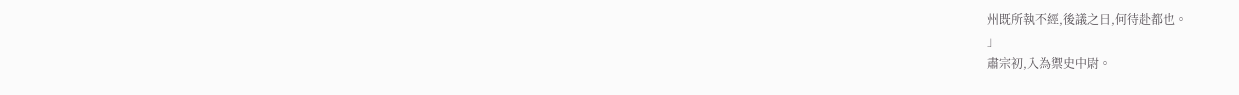州既所執不經,後議之日,何待赴都也。
」
肅宗初,入為禦史中尉。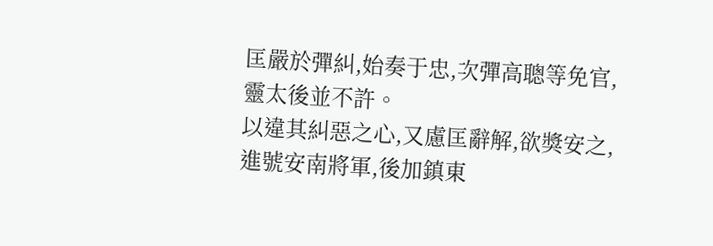匡嚴於彈糾,始奏于忠,次彈高聰等免官,靈太後並不許。
以違其糾惡之心,又慮匡辭解,欲獎安之,進號安南將軍,後加鎮東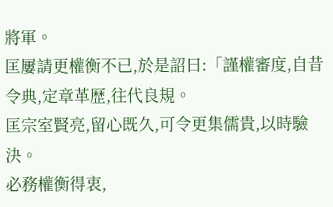將軍。
匡屢請更權衡不已,於是詔曰:「謹權審度,自昔令典,定章革歷,往代良規。
匡宗室賢亮,留心既久,可令更集儒貴,以時驗決。
必務權衡得衷,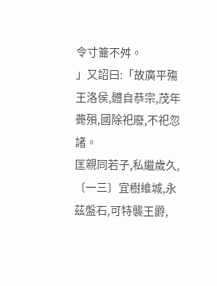令寸籥不舛。
」又詔曰:「故廣平殤王洛侯,體自恭宗,茂年薨殞,國除祀廢,不祀忽諸。
匡親同若子,私繼歲久,〔一三〕宜樹維城,永茲盤石,可特襲王爵,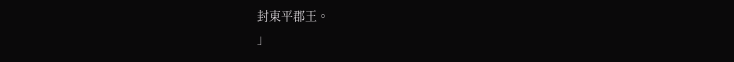封東平郡王。
」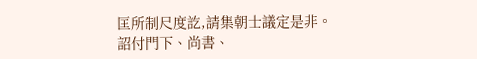匡所制尺度訖,請集朝士議定是非。
詔付門下、尚書、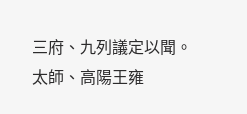三府、九列議定以聞。
太師、高陽王雍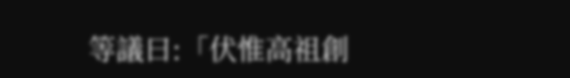等議曰:「伏惟高祖創